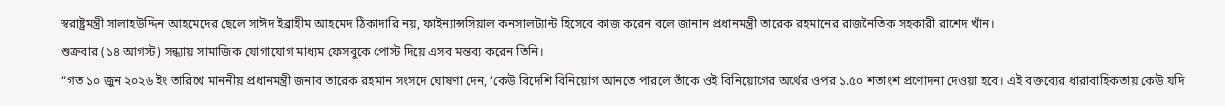স্বরাষ্ট্রমন্ত্রী সালাহউদ্দিন আহমেদের ছেলে সাঈদ ইব্রাহীম আহমেদ ঠিকাদারি নয়, ফাইন্যান্সসিয়াল কনসালট্যান্ট হিসেবে কাজ করেন বলে জানান প্রধানমন্ত্রী তারেক রহমানের রাজনৈতিক সহকারী রাশেদ খাঁন।
শুক্রবার (১৪ আগস্ট) সন্ধ্যায় সামাজিক যোগাযোগ মাধ্যম ফেসবুকে পোস্ট দিয়ে এসব মন্তব্য করেন তিনি।
“গত ১০ জুন ২০২৬ ইং তারিখে মাননীয় প্রধানমন্ত্রী জনাব তারেক রহমান সংসদে ঘোষণা দেন, ‘কেউ বিদেশি বিনিয়োগ আনতে পারলে তাঁকে ওই বিনিয়োগের অর্থের ওপর ১.৫০ শতাংশ প্রণোদনা দেওয়া হবে। এই বক্তব্যের ধারাবাহিকতায় কেউ যদি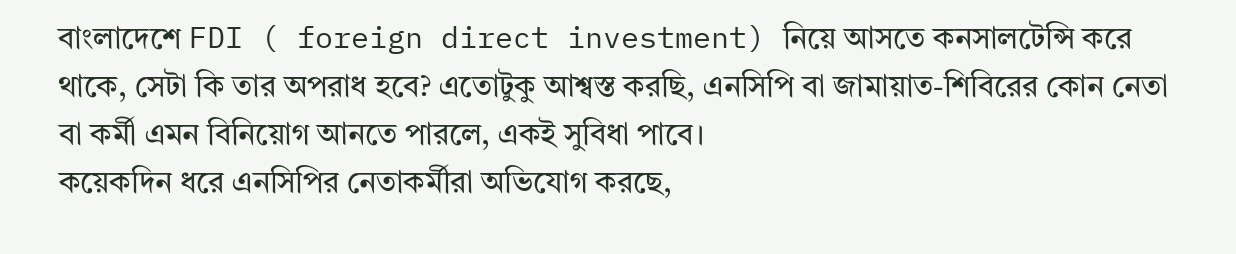বাংলাদেশে FDI ( foreign direct investment) নিয়ে আসতে কনসালটেন্সি করে থাকে, সেটা কি তার অপরাধ হবে? এতোটুকু আশ্বস্ত করছি, এনসিপি বা জামায়াত-শিবিরের কোন নেতা বা কর্মী এমন বিনিয়োগ আনতে পারলে, একই সুবিধা পাবে।
কয়েকদিন ধরে এনসিপির নেতাকর্মীরা অভিযোগ করছে,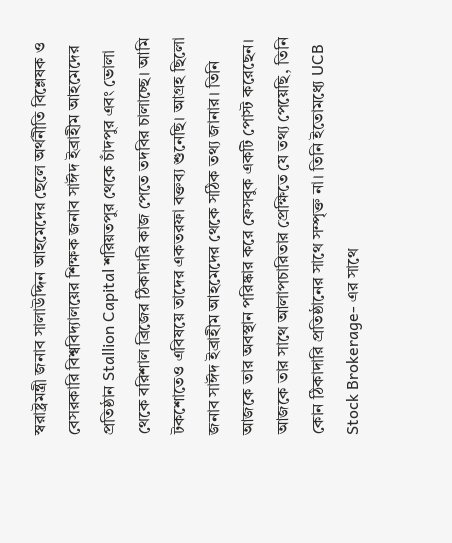স্বরাষ্ট্রমন্ত্রী জনাব সালাউদ্দিন আহমেদের ছেলে অর্থনীতি বিশ্লেষক ও বেসরকারি বিশ্ববিদ্যালয়ের শিক্ষক জনাব সাঈদ ইব্রাহীম আহমেদের প্রতিষ্ঠান Stallion Capital শরিয়তপুর থেকে চাঁদপুর এবং ভোলা থেকে বরিশাল ব্রিজের ঠিকাদারি কাজ পেতে তদবির চালাচ্ছে। আমি টকশোতেও এবিষয়ে তাদের একতরফা বক্তব্য শুনেছি। আগ্রহ ছিলো জনাব সাঈদ ইব্রাহীম আহমেদের থেকে সঠিক তথ্য জানার। তিনি আজকে তার অবস্থান পরিষ্কার করে ফেসবুক একটি পোস্ট করেছেন।
আজকে তার সাথে আলাপচারিতার প্রেক্ষিতে যে তথ্য পেয়েছি, তিনি কোন ঠিকাদারি প্রতিষ্ঠানের সাথে সম্পৃক্ত না। তিনি ইতোমধ্যে UCB Stock Brokerage- এর সাথে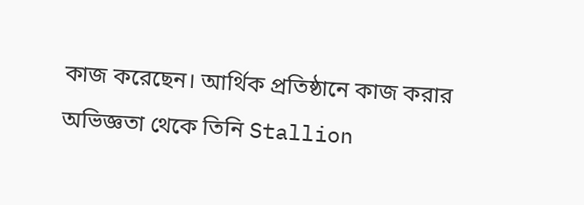কাজ করেছেন। আর্থিক প্রতিষ্ঠানে কাজ করার অভিজ্ঞতা থেকে তিনি Stallion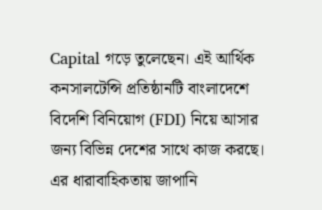Capital গড়ে তুলেছেন। এই আর্থিক
কনসালটেন্সি প্রতিষ্ঠানটি বাংলাদেশে বিদেশি বিনিয়োগ (FDI) নিয়ে আসার জন্য বিভিন্ন দেশের সাথে কাজ করছে। এর ধারাবাহিকতায় জাপানি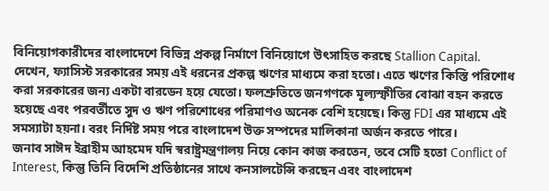বিনিয়োগকারীদের বাংলাদেশে বিভিন্ন প্রকল্প নির্মাণে বিনিয়োগে উৎসাহিত করছে Stallion Capital.
দেখেন, ফ্যাসিস্ট সরকারের সময় এই ধরনের প্রকল্প ঋণের মাধ্যমে করা হতো। এতে ঋণের কিস্তি পরিশোধ করা সরকারের জন্য একটা বারডেন হয়ে যেতো। ফলশ্রুতিতে জনগণকে মূল্যস্ফীতির বোঝা বহন করতে হয়েছে এবং পরবর্তীতে সুদ ও ঋণ পরিশোধের পরিমাণও অনেক বেশি হয়েছে। কিন্তু FDI এর মাধ্যমে এই সমস্যাটা হয়না। বরং নির্দিষ্ট সময় পরে বাংলাদেশ উক্ত সম্পদের মালিকানা অর্জন করতে পারে।
জনাব সাঈদ ইব্রাহীম আহমেদ যদি স্বরাষ্ট্রমন্ত্রণালয় নিয়ে কোন কাজ করতেন, তবে সেটি হতো Conflict of Interest, কিন্তু তিনি বিদেশি প্রতিষ্ঠানের সাথে কনসালটেন্সি করছেন এবং বাংলাদেশ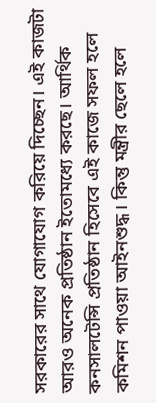সরকারের সাথে যোগাযোগ করিয়ে দিচ্ছেন। এই কাজটা আরও অনেক প্রতিষ্ঠান ইতোমধ্যে করছে। আর্থিক কনসালটেন্সি প্রতিষ্ঠান হিসেবে এই কাজে সফল হলে কমিশন পাওয়া আইনশুদ্ধ। কিন্তু মন্ত্রীর ছেলে হলে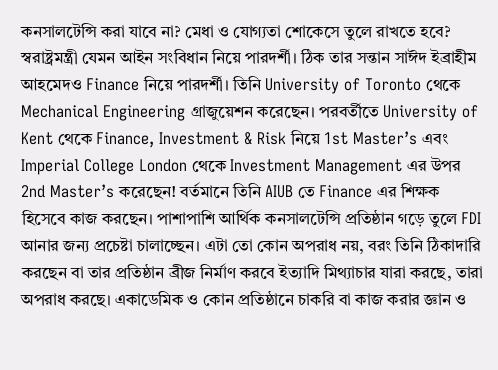কনসালটেন্সি করা যাবে না? মেধা ও যোগ্যতা শোকেসে তুলে রাখতে হবে?
স্বরাষ্ট্রমন্ত্রী যেমন আইন সংবিধান নিয়ে পারদর্শী। ঠিক তার সন্তান সাঈদ ইব্রাহীম আহমেদও Finance নিয়ে পারদর্শী। তিনি University of Toronto থেকে Mechanical Engineering গ্রাজুয়েশন করেছেন। পরবর্তীতে University of Kent থেকে Finance, Investment & Risk নিয়ে 1st Master’s এবং Imperial College London থেকে Investment Management এর উপর 2nd Master’s করেছেন! বর্তমানে তিনি AIUB তে Finance এর শিক্ষক হিসেবে কাজ করছেন। পাশাপাশি আর্থিক কনসালটেন্সি প্রতিষ্ঠান গড়ে তুলে FDI আনার জন্য প্রচেষ্টা চালাচ্ছেন। এটা তো কোন অপরাধ নয়, বরং তিনি ঠিকাদারি করছেন বা তার প্রতিষ্ঠান ব্রীজ নির্মাণ করবে ইত্যাদি মিথ্যাচার যারা করছে, তারা অপরাধ করছে। একাডেমিক ও কোন প্রতিষ্ঠানে চাকরি বা কাজ করার জ্ঞান ও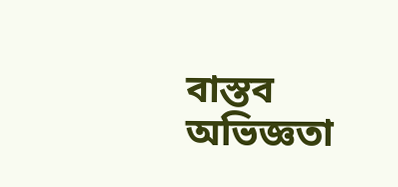বাস্তব অভিজ্ঞতা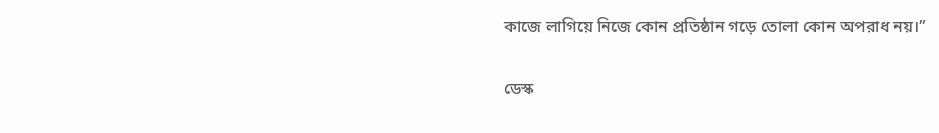কাজে লাগিয়ে নিজে কোন প্রতিষ্ঠান গড়ে তোলা কোন অপরাধ নয়।”

ডেস্ক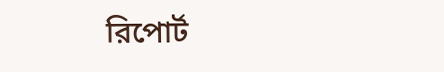রিপোর্ট